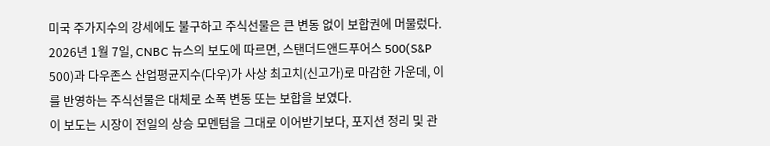미국 주가지수의 강세에도 불구하고 주식선물은 큰 변동 없이 보합권에 머물렀다.
2026년 1월 7일, CNBC 뉴스의 보도에 따르면, 스탠더드앤드푸어스 500(S&P 500)과 다우존스 산업평균지수(다우)가 사상 최고치(신고가)로 마감한 가운데, 이를 반영하는 주식선물은 대체로 소폭 변동 또는 보합을 보였다.
이 보도는 시장이 전일의 상승 모멘텀을 그대로 이어받기보다, 포지션 정리 및 관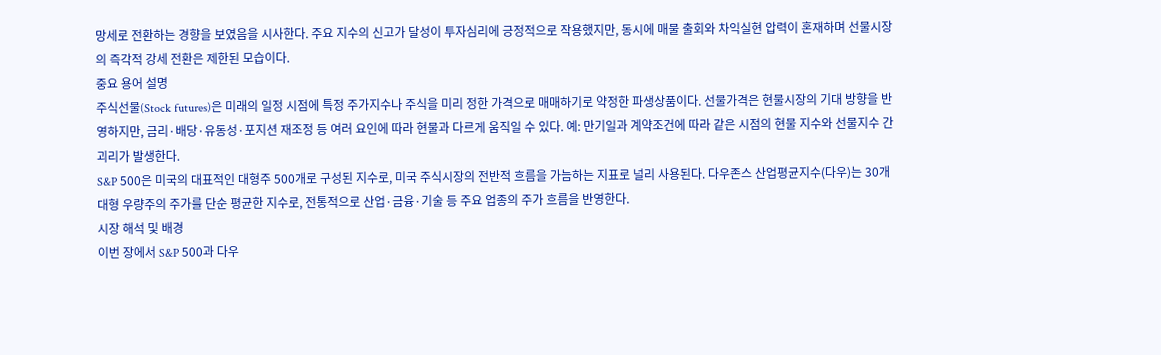망세로 전환하는 경향을 보였음을 시사한다. 주요 지수의 신고가 달성이 투자심리에 긍정적으로 작용했지만, 동시에 매물 출회와 차익실현 압력이 혼재하며 선물시장의 즉각적 강세 전환은 제한된 모습이다.
중요 용어 설명
주식선물(Stock futures)은 미래의 일정 시점에 특정 주가지수나 주식을 미리 정한 가격으로 매매하기로 약정한 파생상품이다. 선물가격은 현물시장의 기대 방향을 반영하지만, 금리·배당·유동성·포지션 재조정 등 여러 요인에 따라 현물과 다르게 움직일 수 있다. 예: 만기일과 계약조건에 따라 같은 시점의 현물 지수와 선물지수 간 괴리가 발생한다.
S&P 500은 미국의 대표적인 대형주 500개로 구성된 지수로, 미국 주식시장의 전반적 흐름을 가늠하는 지표로 널리 사용된다. 다우존스 산업평균지수(다우)는 30개 대형 우량주의 주가를 단순 평균한 지수로, 전통적으로 산업·금융·기술 등 주요 업종의 주가 흐름을 반영한다.
시장 해석 및 배경
이번 장에서 S&P 500과 다우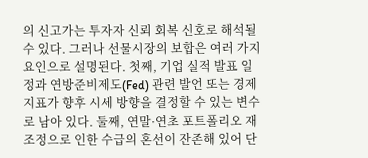의 신고가는 투자자 신뢰 회복 신호로 해석될 수 있다. 그러나 선물시장의 보합은 여러 가지 요인으로 설명된다. 첫째, 기업 실적 발표 일정과 연방준비제도(Fed) 관련 발언 또는 경제지표가 향후 시세 방향을 결정할 수 있는 변수로 남아 있다. 둘째, 연말·연초 포트폴리오 재조정으로 인한 수급의 혼선이 잔존해 있어 단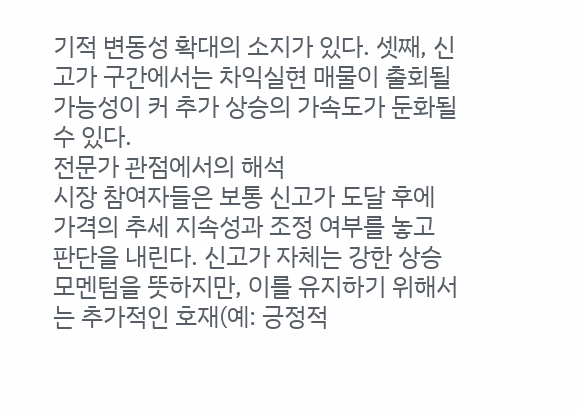기적 변동성 확대의 소지가 있다. 셋째, 신고가 구간에서는 차익실현 매물이 출회될 가능성이 커 추가 상승의 가속도가 둔화될 수 있다.
전문가 관점에서의 해석
시장 참여자들은 보통 신고가 도달 후에 가격의 추세 지속성과 조정 여부를 놓고 판단을 내린다. 신고가 자체는 강한 상승 모멘텀을 뜻하지만, 이를 유지하기 위해서는 추가적인 호재(예: 긍정적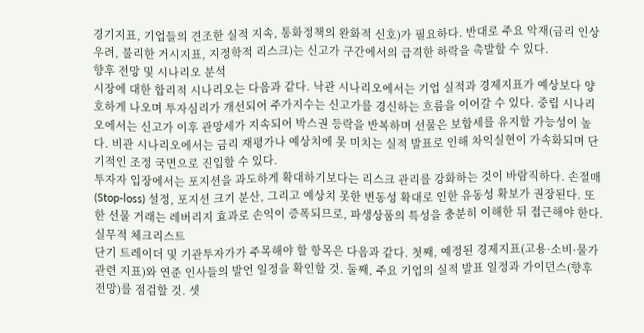경기지표, 기업들의 견조한 실적 지속, 통화정책의 완화적 신호)가 필요하다. 반대로 주요 악재(금리 인상 우려, 불리한 거시지표, 지정학적 리스크)는 신고가 구간에서의 급격한 하락을 촉발할 수 있다.
향후 전망 및 시나리오 분석
시장에 대한 합리적 시나리오는 다음과 같다. 낙관 시나리오에서는 기업 실적과 경제지표가 예상보다 양호하게 나오며 투자심리가 개선되어 주가지수는 신고가를 경신하는 흐름을 이어갈 수 있다. 중립 시나리오에서는 신고가 이후 관망세가 지속되어 박스권 등락을 반복하며 선물은 보합세를 유지할 가능성이 높다. 비관 시나리오에서는 금리 재평가나 예상치에 못 미치는 실적 발표로 인해 차익실현이 가속화되며 단기적인 조정 국면으로 진입할 수 있다.
투자자 입장에서는 포지션을 과도하게 확대하기보다는 리스크 관리를 강화하는 것이 바람직하다. 손절매(Stop-loss) 설정, 포지션 크기 분산, 그리고 예상치 못한 변동성 확대로 인한 유동성 확보가 권장된다. 또한 선물 거래는 레버리지 효과로 손익이 증폭되므로, 파생상품의 특성을 충분히 이해한 뒤 접근해야 한다.
실무적 체크리스트
단기 트레이더 및 기관투자가가 주목해야 할 항목은 다음과 같다. 첫째, 예정된 경제지표(고용·소비·물가 관련 지표)와 연준 인사들의 발언 일정을 확인할 것. 둘째, 주요 기업의 실적 발표 일정과 가이던스(향후 전망)를 점검할 것. 셋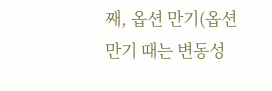째, 옵션 만기(옵션 만기 때는 변동성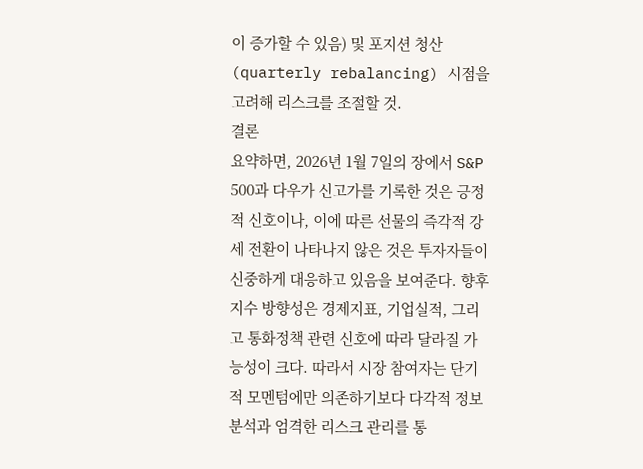이 증가할 수 있음) 및 포지션 청산(quarterly rebalancing) 시점을 고려해 리스크를 조절할 것.
결론
요약하면, 2026년 1월 7일의 장에서 S&P 500과 다우가 신고가를 기록한 것은 긍정적 신호이나, 이에 따른 선물의 즉각적 강세 전환이 나타나지 않은 것은 투자자들이 신중하게 대응하고 있음을 보여준다. 향후 지수 방향성은 경제지표, 기업실적, 그리고 통화정책 관련 신호에 따라 달라질 가능성이 크다. 따라서 시장 참여자는 단기적 모멘텀에만 의존하기보다 다각적 정보 분석과 엄격한 리스크 관리를 통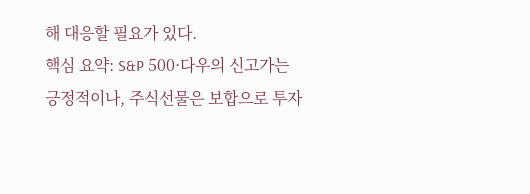해 대응할 필요가 있다.
핵심 요약: S&P 500·다우의 신고가는 긍정적이나, 주식선물은 보합으로 투자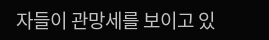자들이 관망세를 보이고 있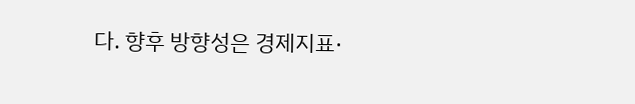다. 향후 방향성은 경제지표·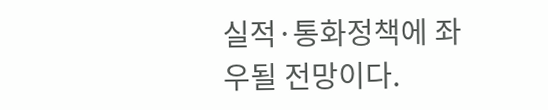실적·통화정책에 좌우될 전망이다.